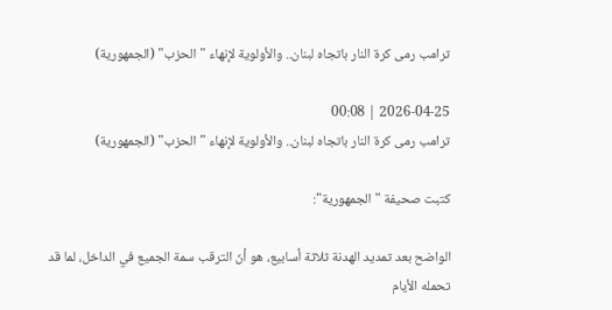ترامب رمى كرة النار باتجاه لبنان.. والأولوية لإنهاء "الحزب" (الجمهورية)

2026-04-25 | 00:08
ترامب رمى كرة النار باتجاه لبنان.. والأولوية لإنهاء "الحزب" (الجمهورية)

كتبت صحيفة "الجمهورية":

الواضح بعد تمديد الهدنة ثلاثة أسابيع، هو أنّ الترقب سمة الجميع في الداخل، لما قد تحمله الأيام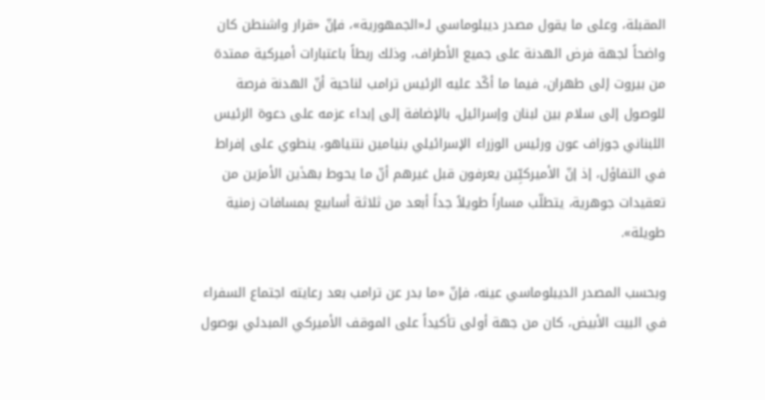المقبلة، وعلى ما يقول مصدر ديبلوماسي لـ«الجمهورية»، فإنّ «قرار واشنطن كان واضحاً لجهة فرض الهدنة على جميع الأطراف، وذلك ربطاً باعتبارات أميركية ممتدة من بيروت إلى طهران، فيما ما أكّد عليه الرئيس ترامب لناحية أنّ الهدنة فرصة للوصول إلى سلام بين لبنان وإسرائيل، بالإضافة إلى إبداء عزمه على دعوة الرئيس اللبناني جوزاف عون ورئيس الوزراء الإسرائيلي بنيامين نتنياهو، ينطوي على إفراط في التفاؤل، إذ إنّ الأميركيِّين يعرفون قبل غيرهم أنّ ما يحوط بهذَين الأمرَين من تعقيدات جوهرية، يتطلّب مساراً طويلاً جداً أبعد من ثلاثة أسابيع بمسافات زمنية طويلة».

وبحسب المصدر الديبلوماسي عينه، فإنّ «ما بدر عن ترامب بعد رعايته اجتماع السفراء في البيت الأبيض، كان من جهة أولى تأكيداً على الموقف الأميركي المبدئي بوصول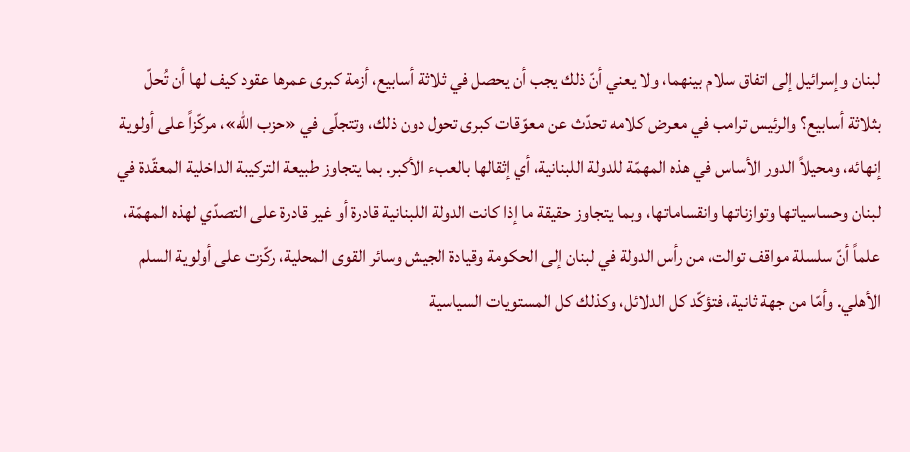لبنان وإسرائيل إلى اتفاق سلام بينهما، ولا يعني أنّ ذلك يجب أن يحصل في ثلاثة أسابيع، أزمة كبرى عمرها عقود كيف لها أن تُحلّ بثلاثة أسابيع؟ والرئيس ترامب في معرض كلامه تحدّث عن معوّقات كبرى تحول دون ذلك، وتتجلّى في «حزب الله»، مركّزاً على أولوية إنهائه، ومحيلاً الدور الأساس في هذه المهمّة للدولة اللبنانية، أي إثقالها بالعبء الأكبر. بما يتجاوز طبيعة التركيبة الداخلية المعقّدة في لبنان وحساسياتها وتوازناتها وانقساماتها، وبما يتجاوز حقيقة ما إذا كانت الدولة اللبنانية قادرة أو غير قادرة على التصدّي لهذه المهمّة، علماً أنّ سلسلة مواقف توالت، من رأس الدولة في لبنان إلى الحكومة وقيادة الجيش وسائر القوى المحلية، ركّزت على أولوية السلم الأهلي. وأمّا من جهة ثانية، فتؤكّد كل الدلائل، وكذلك كل المستويات السياسية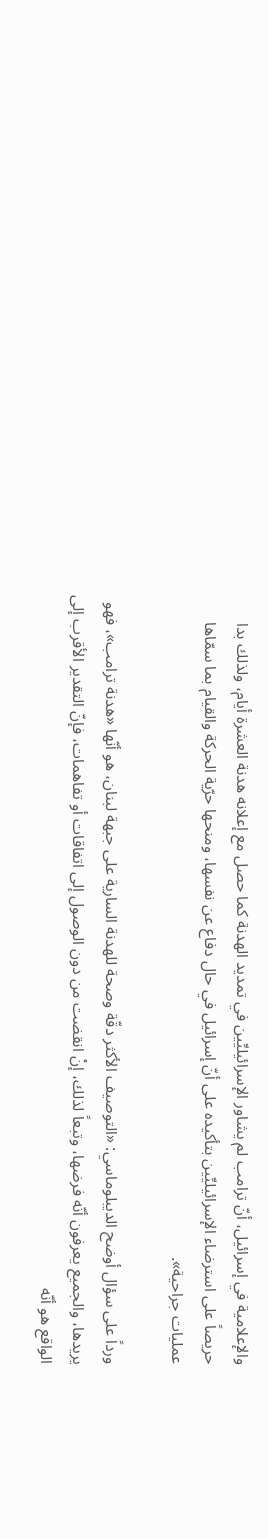والإعلامية في إسرائيل، أنّ ترامب لم يشاور الإسرائيليِّين في تمديد الهدنة كما حصل مع إعلانه هدنة العشرة أيام، ولذلك بدا حريصاً على استرضاء الإسرائيليِّين بتأكيده على أنّ إسرائيل في حال دفاع عن نفسها، ومنحها حرّية الحركة والقيام بما سمّاها عمليات جراحية».

ورداً على سؤال أوضح الديبلوماسي: «التوصيف الأكثر دقّة وصحة للهدنة السارية على جبهة لبنان، هو أنّها «هدنة ترامب»، فهو يريدها، والجميع يعرفون أنّه فرضها، وتبعاً لذلك، إنْ انقضت من دون الوصول إلى اتفاقات أو تفاهمات، فإنّ التقدير الأقرب إلى الواقع هو أنّه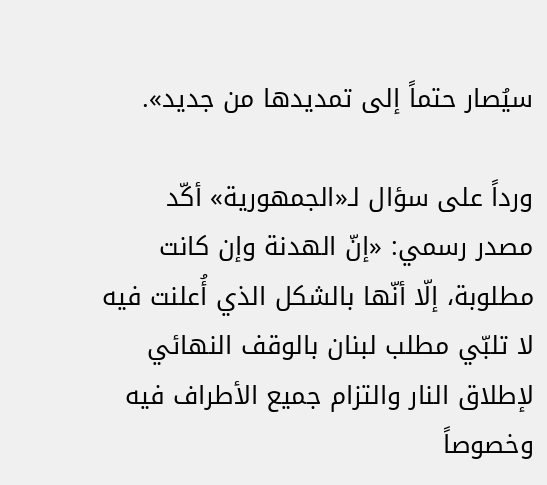سيُصار حتماً إلى تمديدها من جديد».

ورداً على سؤال لـ«الجمهورية» أكّد مصدر رسمي: «إنّ الهدنة وإن كانت مطلوبة، إلّا أنّها بالشكل الذي أُعلنت فيه لا تلبّي مطلب لبنان بالوقف النهائي لإطلاق النار والتزام جميع الأطراف فيه وخصوصاً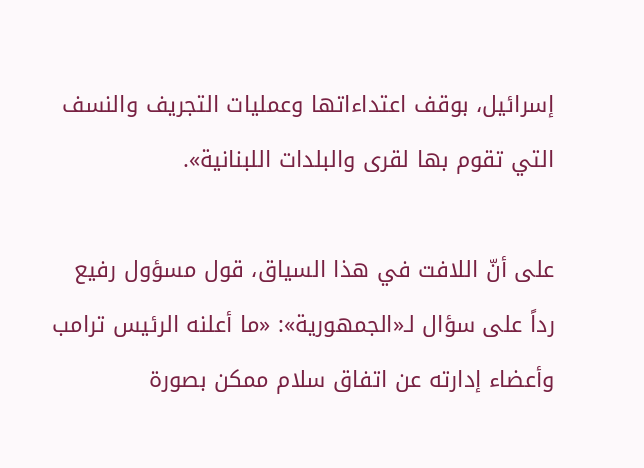إسرائيل، بوقف اعتداءاتها وعمليات التجريف والنسف التي تقوم بها لقرى والبلدات اللبنانية».

على أنّ اللافت في هذا السياق، قول مسؤول رفيع رداً على سؤال لـ«الجمهورية»: «ما أعلنه الرئيس ترامب وأعضاء إدارته عن اتفاق سلام ممكن بصورة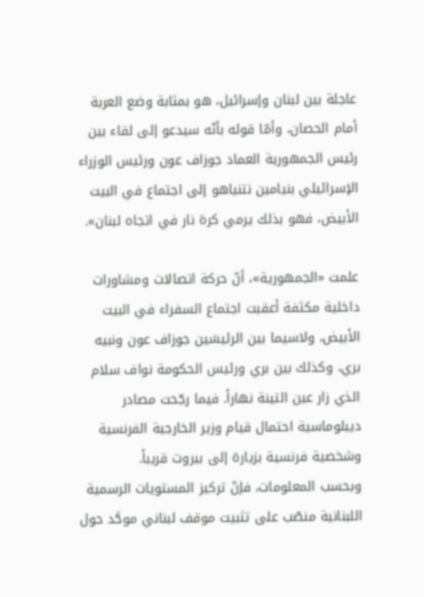عاجلة بين لبنان وإسرائيل، هو بمثابة وضع العربة أمام الحصان، وأمّا قوله بأنّه سيدعو إلى لقاء بين رئيس الجمهورية العماد جوزاف عون ورئيس الوزراء الإسرائيلي بنيامين نتنياهو إلى اجتماع في البيت الأبيض، فهو بذلك يرمي كرة نار في اتجاه لبنان».

علمت «الجمهورية»، أنّ حركة اتصالات ومشاورات داخلية مكثفة أعقبت اجتماع السفراء في البيت الأبيض، ولاسيما بين الرئيسَين جوزاف عون ونبيه بري، وكذلك بين بري ورئيس الحكومة نواف سلام الذي زار عين التينة نهاراً. فيما رجّحت مصادر ديبلوماسية احتمال قيام وزير الخارجية الفرنسية وشخصية فرنسية بزيارة إلى بيروت قريباً.
وبحسب المعلومات، فإنّ تركيز المستويات الرسمية اللبنانية منصّب على تثبيت موقف لبناني موحَّد حول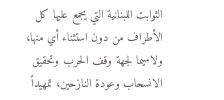الثوابت اللبنانية التي يجمع عليها كل الأطراف من دون استثناء أي منها، ولاسيما لجهة وقف الحرب وتحقيق الانسحاب وعودة النازحين، تمهيداً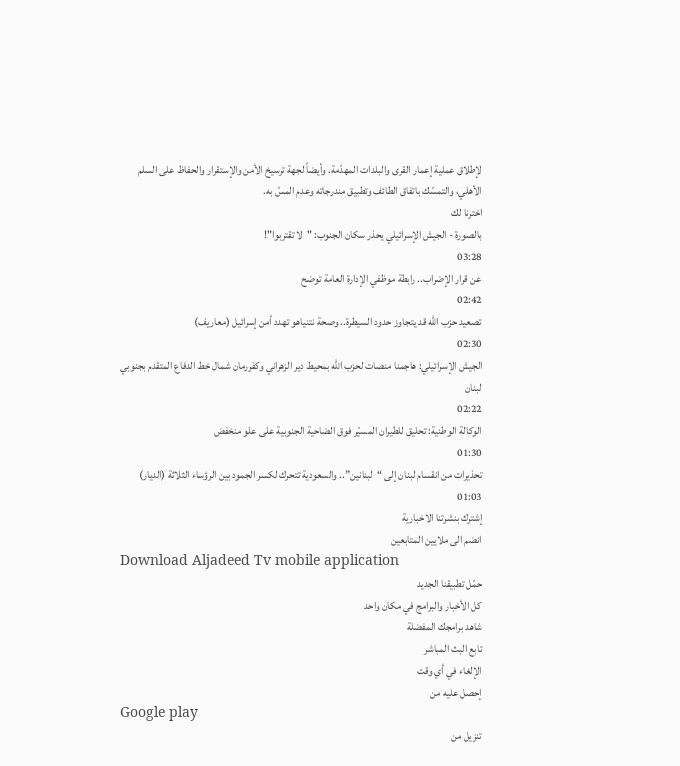لإطلاق عملية إعمار القرى والبلدات المهدّمة. وأيضاً لجهة ترسيخ الأمن والإستقرار والحفاظ على السلم الأهلي، والتمسّك باتفاق الطائف وتطبيق مندرجاته وعدم المسّ به.
اخترنا لك
بالصورة - الجيش الإسرائيلي يحذر سكان الجنوب: "لا تقتربوا"!
03:28
عن قرار الإضراب.. رابطة موظفي الإدارة العامة توضح
02:42
تصعيد حزب الله قد يتجاوز حدود السيطرة.. وصحة نتنياهو تهدد أمن إسرائيل (معاريف)
02:30
الجيش الإسرائيلي: هاجمنا منصات لحزب الله بمحيط دير الزهراني وكفررمان شمال خط الدفاع المتقدم بجنوبي لبنان
02:22
الوكالة الوطنية: تحليق للطيران المسيّر فوق الضاحية الجنوبية على علو منخفض
01:30
تحذيرات من انقسام لبنان إلى “لبنانين”.. والسعودية تتحرك لكسر الجمود بين الرؤساء الثلاثة (الديار)
01:03
إشترك بنشرتنا الاخبارية
انضم الى ملايين المتابعين
Download Aljadeed Tv mobile application
حمّل تطبيقنا الجديد
كل الأخبار والبرامج في مكان واحد
شاهد برامجك المفضلة
تابع البث المباشر
الإلغاء في أي وقت
إحصل عليه من
Google play
تنزيل من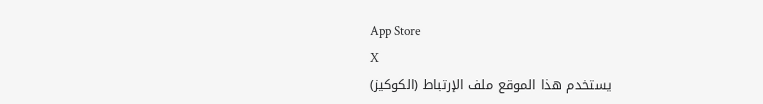App Store
X
يستخدم هذا الموقع ملف الإرتباط (الكوكيز)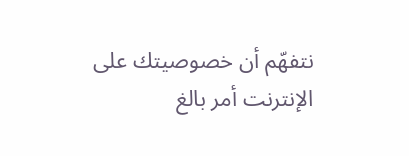نتفهّم أن خصوصيتك على الإنترنت أمر بالغ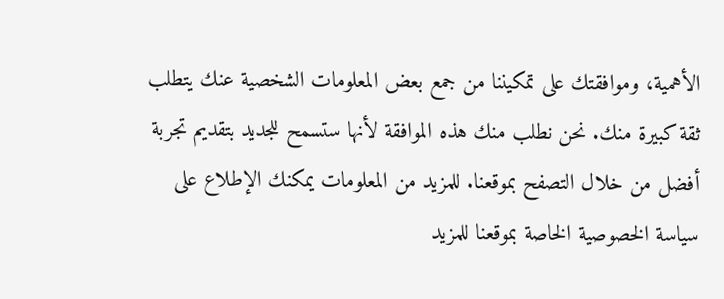الأهمية، وموافقتك على تمكيننا من جمع بعض المعلومات الشخصية عنك يتطلب ثقة كبيرة منك. نحن نطلب منك هذه الموافقة لأنها ستسمح للجديد بتقديم تجربة أفضل من خلال التصفح بموقعنا. للمزيد من المعلومات يمكنك الإطلاع على سياسة الخصوصية الخاصة بموقعنا للمزيد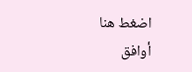اضغط هنا
أوافق